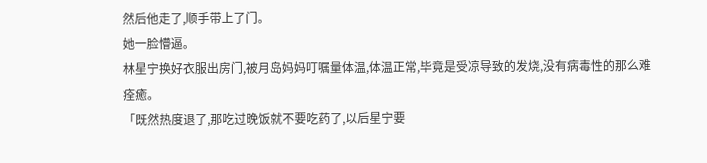然后他走了,顺手带上了门。
她一脸懵逼。
林星宁换好衣服出房门,被月岛妈妈叮嘱量体温,体温正常,毕竟是受凉导致的发烧,没有病毒性的那么难痊癒。
「既然热度退了,那吃过晚饭就不要吃药了,以后星宁要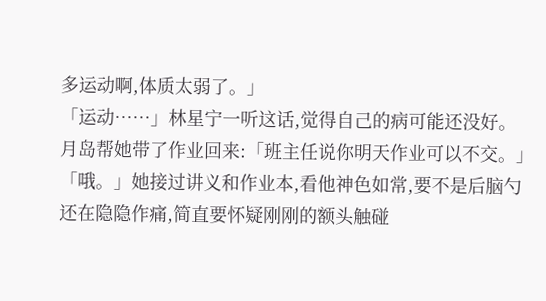多运动啊,体质太弱了。」
「运动……」林星宁一听这话,觉得自己的病可能还没好。
月岛帮她带了作业回来:「班主任说你明天作业可以不交。」
「哦。」她接过讲义和作业本,看他神色如常,要不是后脑勺还在隐隐作痛,简直要怀疑刚刚的额头触碰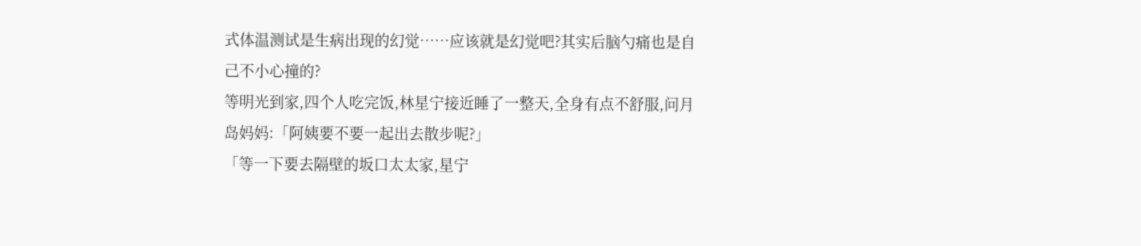式体温测试是生病出现的幻觉……应该就是幻觉吧?其实后脑勺痛也是自己不小心撞的?
等明光到家,四个人吃完饭,林星宁接近睡了一整天,全身有点不舒服,问月岛妈妈:「阿姨要不要一起出去散步呢?」
「等一下要去隔壁的坂口太太家,星宁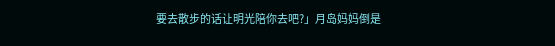要去散步的话让明光陪你去吧?」月岛妈妈倒是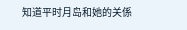知道平时月岛和她的关係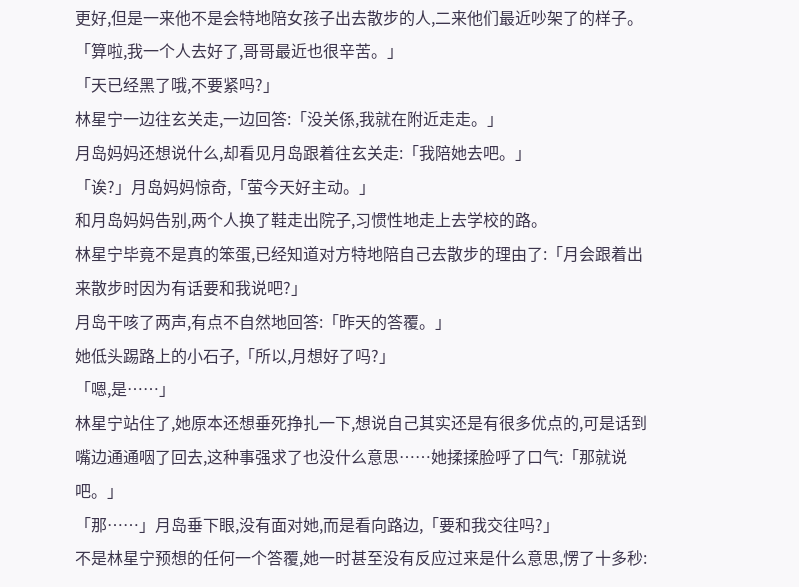更好,但是一来他不是会特地陪女孩子出去散步的人,二来他们最近吵架了的样子。
「算啦,我一个人去好了,哥哥最近也很辛苦。」
「天已经黑了哦,不要紧吗?」
林星宁一边往玄关走,一边回答:「没关係,我就在附近走走。」
月岛妈妈还想说什么,却看见月岛跟着往玄关走:「我陪她去吧。」
「诶?」月岛妈妈惊奇,「萤今天好主动。」
和月岛妈妈告别,两个人换了鞋走出院子,习惯性地走上去学校的路。
林星宁毕竟不是真的笨蛋,已经知道对方特地陪自己去散步的理由了:「月会跟着出来散步时因为有话要和我说吧?」
月岛干咳了两声,有点不自然地回答:「昨天的答覆。」
她低头踢路上的小石子,「所以,月想好了吗?」
「嗯,是……」
林星宁站住了,她原本还想垂死挣扎一下,想说自己其实还是有很多优点的,可是话到嘴边通通咽了回去,这种事强求了也没什么意思……她揉揉脸呼了口气:「那就说吧。」
「那……」月岛垂下眼,没有面对她,而是看向路边,「要和我交往吗?」
不是林星宁预想的任何一个答覆,她一时甚至没有反应过来是什么意思,愣了十多秒: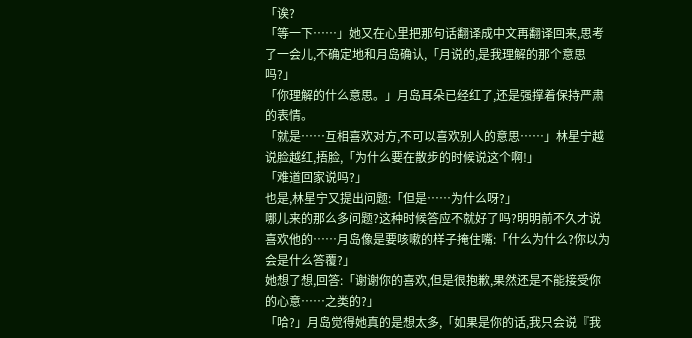「诶?
「等一下……」她又在心里把那句话翻译成中文再翻译回来,思考了一会儿,不确定地和月岛确认,「月说的,是我理解的那个意思吗?」
「你理解的什么意思。」月岛耳朵已经红了,还是强撑着保持严肃的表情。
「就是……互相喜欢对方,不可以喜欢别人的意思……」林星宁越说脸越红,捂脸,「为什么要在散步的时候说这个啊!」
「难道回家说吗?」
也是,林星宁又提出问题:「但是……为什么呀?」
哪儿来的那么多问题?这种时候答应不就好了吗?明明前不久才说喜欢他的……月岛像是要咳嗽的样子掩住嘴:「什么为什么?你以为会是什么答覆?」
她想了想,回答:「谢谢你的喜欢,但是很抱歉,果然还是不能接受你的心意……之类的?」
「哈?」月岛觉得她真的是想太多,「如果是你的话,我只会说『我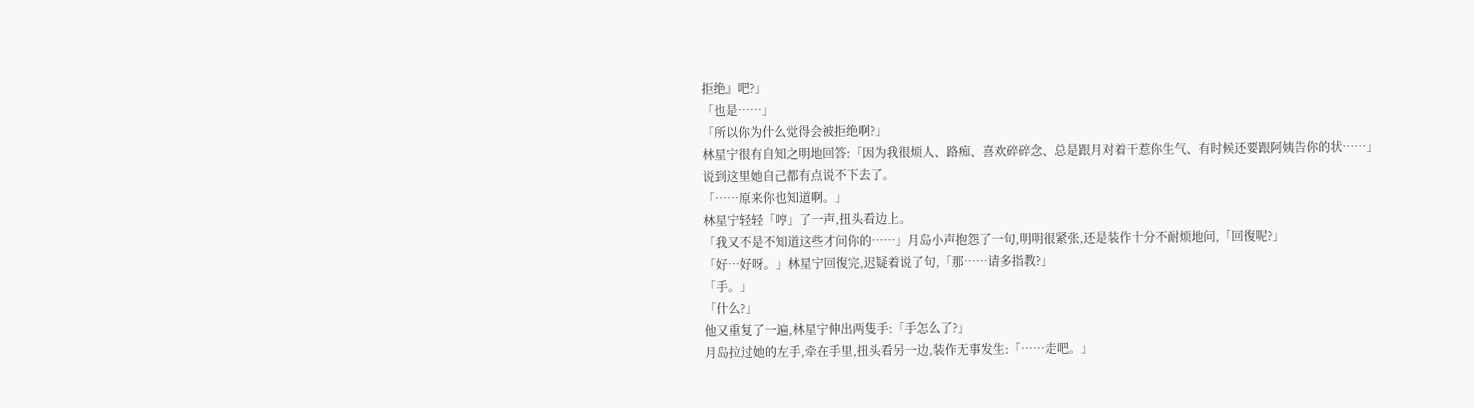拒绝』吧?」
「也是……」
「所以你为什么觉得会被拒绝啊?」
林星宁很有自知之明地回答:「因为我很烦人、路痴、喜欢碎碎念、总是跟月对着干惹你生气、有时候还要跟阿姨告你的状……」
说到这里她自己都有点说不下去了。
「……原来你也知道啊。」
林星宁轻轻「哼」了一声,扭头看边上。
「我又不是不知道这些才问你的……」月岛小声抱怨了一句,明明很紧张,还是装作十分不耐烦地问,「回復呢?」
「好…好呀。」林星宁回復完,迟疑着说了句,「那……请多指教?」
「手。」
「什么?」
他又重复了一遍,林星宁伸出两隻手:「手怎么了?」
月岛拉过她的左手,牵在手里,扭头看另一边,装作无事发生:「……走吧。」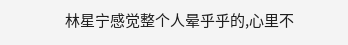林星宁感觉整个人晕乎乎的,心里不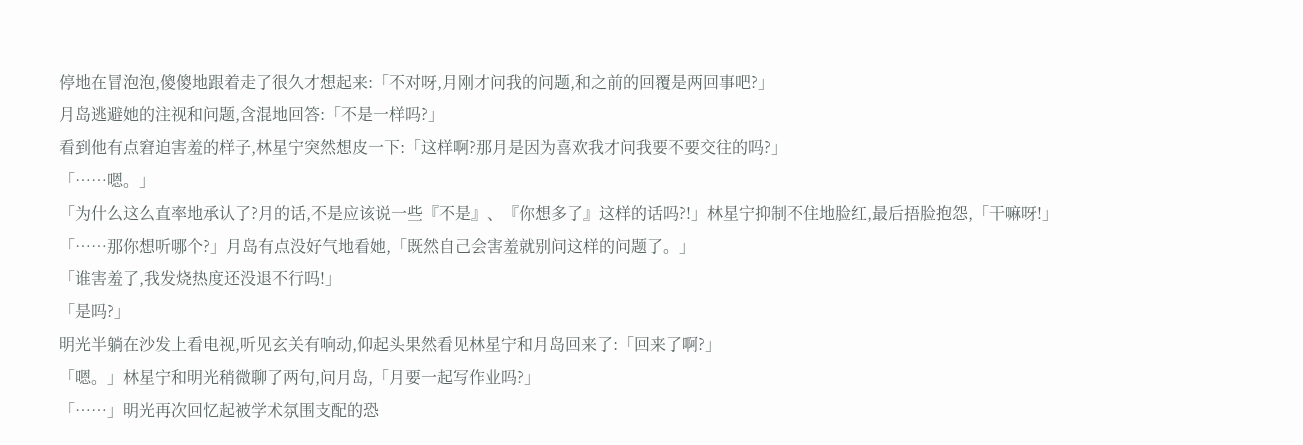停地在冒泡泡,傻傻地跟着走了很久才想起来:「不对呀,月刚才问我的问题,和之前的回覆是两回事吧?」
月岛逃避她的注视和问题,含混地回答:「不是一样吗?」
看到他有点窘迫害羞的样子,林星宁突然想皮一下:「这样啊?那月是因为喜欢我才问我要不要交往的吗?」
「……嗯。」
「为什么这么直率地承认了?月的话,不是应该说一些『不是』、『你想多了』这样的话吗?!」林星宁抑制不住地脸红,最后捂脸抱怨,「干嘛呀!」
「……那你想听哪个?」月岛有点没好气地看她,「既然自己会害羞就别问这样的问题了。」
「谁害羞了,我发烧热度还没退不行吗!」
「是吗?」
明光半躺在沙发上看电视,听见玄关有响动,仰起头果然看见林星宁和月岛回来了:「回来了啊?」
「嗯。」林星宁和明光稍微聊了两句,问月岛,「月要一起写作业吗?」
「……」明光再次回忆起被学术氛围支配的恐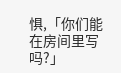惧,「你们能在房间里写吗?」